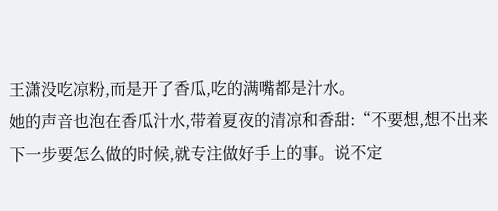王潇没吃凉粉,而是开了香瓜,吃的满嘴都是汁水。
她的声音也泡在香瓜汁水,带着夏夜的清凉和香甜:“不要想,想不出来下一步要怎么做的时候,就专注做好手上的事。说不定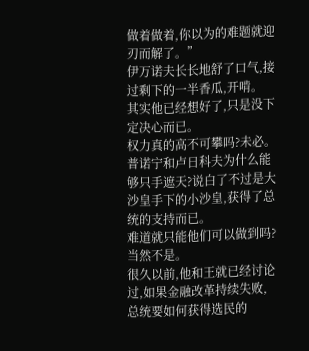做着做着,你以为的难题就迎刃而解了。”
伊万诺夫长长地舒了口气,接过剩下的一半香瓜,开啃。
其实他已经想好了,只是没下定决心而已。
权力真的高不可攀吗?未必。
普诺宁和卢日科夫为什么能够只手遮天?说白了不过是大沙皇手下的小沙皇,获得了总统的支持而已。
难道就只能他们可以做到吗?当然不是。
很久以前,他和王就已经讨论过,如果金融改革持续失败,总统要如何获得选民的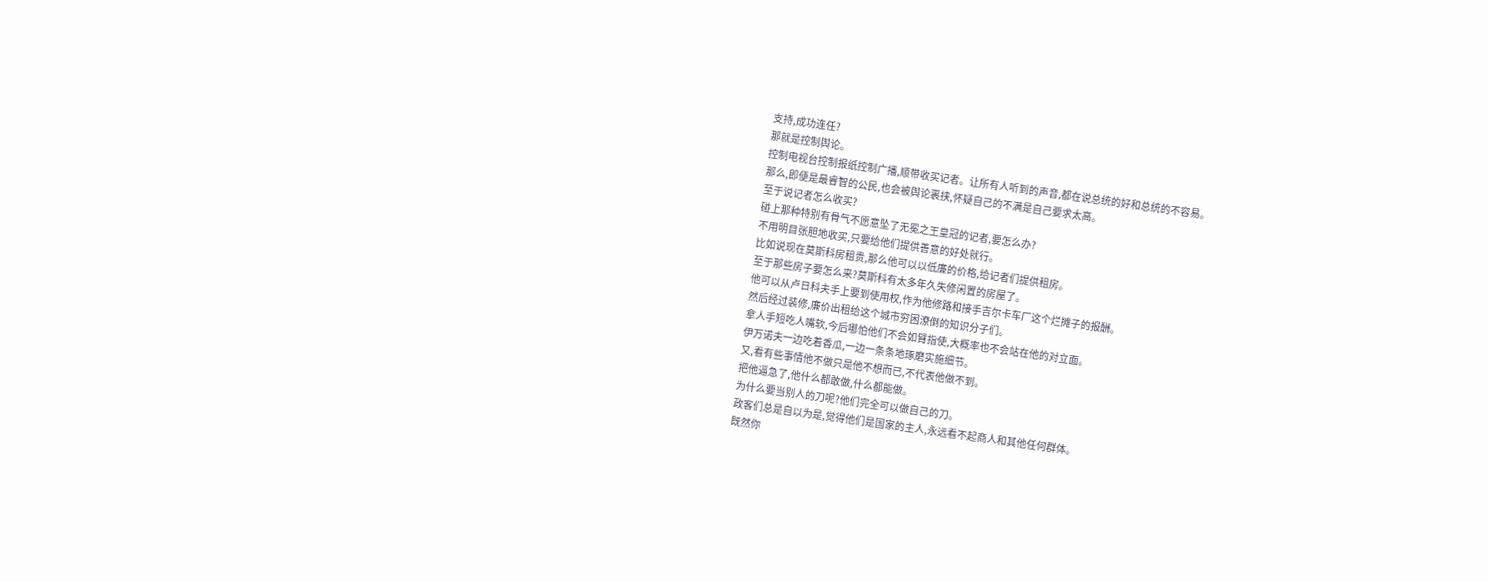支持,成功连任?
那就是控制舆论。
控制电视台控制报纸控制广播,顺带收买记者。让所有人听到的声音,都在说总统的好和总统的不容易。
那么,即便是最睿智的公民,也会被舆论裹挟,怀疑自己的不满是自己要求太高。
至于说记者怎么收买?
碰上那种特别有骨气不愿意坠了无冕之王皇冠的记者,要怎么办?
不用明目张胆地收买,只要给他们提供善意的好处就行。
比如说现在莫斯科房租贵,那么他可以以低廉的价格,给记者们提供租房。
至于那些房子要怎么来?莫斯科有太多年久失修闲置的房屋了。
他可以从卢日科夫手上要到使用权,作为他修路和接手吉尔卡车厂这个烂摊子的报酬。
然后经过装修,廉价出租给这个城市穷困潦倒的知识分子们。
拿人手短吃人嘴软,今后哪怕他们不会如臂指使,大概率也不会站在他的对立面。
伊万诺夫一边吃着香瓜,一边一条条地琢磨实施细节。
又,看有些事情他不做只是他不想而已,不代表他做不到。
把他逼急了,他什么都敢做,什么都能做。
为什么要当别人的刀呢?他们完全可以做自己的刀。
政客们总是自以为是,觉得他们是国家的主人,永远看不起商人和其他任何群体。
既然你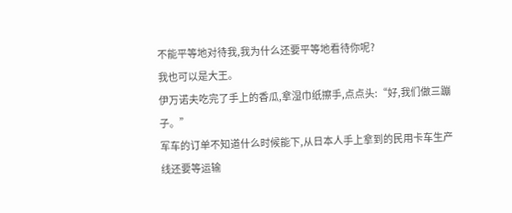不能平等地对待我,我为什么还要平等地看待你呢?
我也可以是大王。
伊万诺夫吃完了手上的香瓜,拿湿巾纸擦手,点点头:“好,我们做三蹦子。”
军车的订单不知道什么时候能下,从日本人手上拿到的民用卡车生产线还要等运输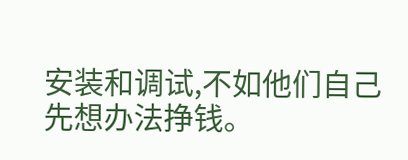安装和调试,不如他们自己先想办法挣钱。